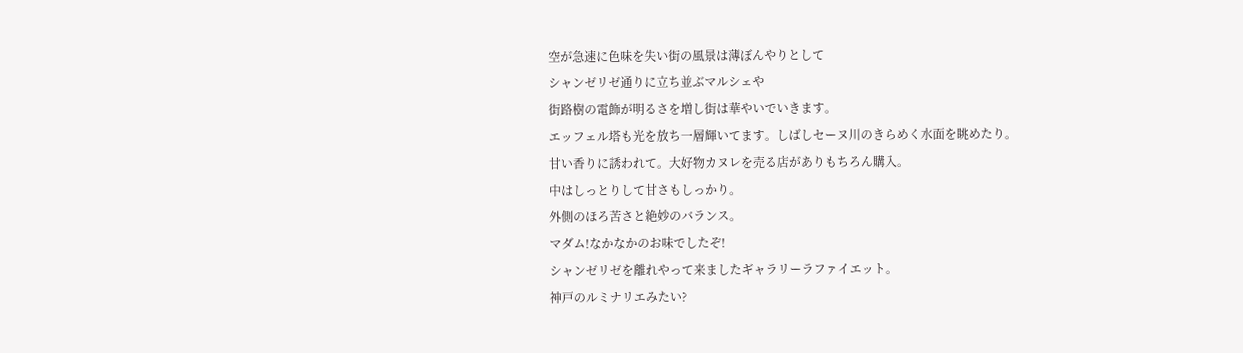空が急速に色味を失い街の風景は薄ぼんやりとして
シャンゼリゼ通りに立ち並ぶマルシェや
街路樹の電飾が明るさを増し街は華やいでいきます。
エッフェル塔も光を放ち一層輝いてます。しばしセーヌ川のきらめく水面を眺めたり。
甘い香りに誘われて。大好物カヌレを売る店がありもちろん購入。
中はしっとりして甘さもしっかり。
外側のほろ苦さと絶妙のバランス。
マダム!なかなかのお味でしたぞ!
シャンゼリゼを離れやって来ましたギャラリーラファイエット。
神戸のルミナリエみたい?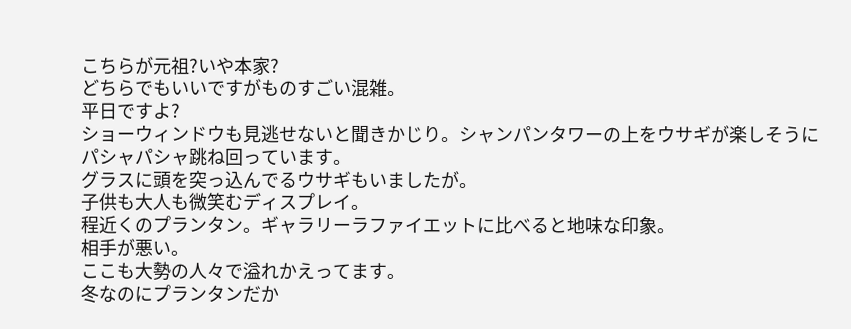こちらが元祖?いや本家?
どちらでもいいですがものすごい混雑。
平日ですよ?
ショーウィンドウも見逃せないと聞きかじり。シャンパンタワーの上をウサギが楽しそうに
パシャパシャ跳ね回っています。
グラスに頭を突っ込んでるウサギもいましたが。
子供も大人も微笑むディスプレイ。
程近くのプランタン。ギャラリーラファイエットに比べると地味な印象。
相手が悪い。
ここも大勢の人々で溢れかえってます。
冬なのにプランタンだか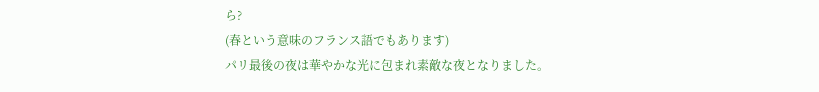ら?
(春という意味のフランス語でもあります)
パリ最後の夜は華やかな光に包まれ素敵な夜となりました。